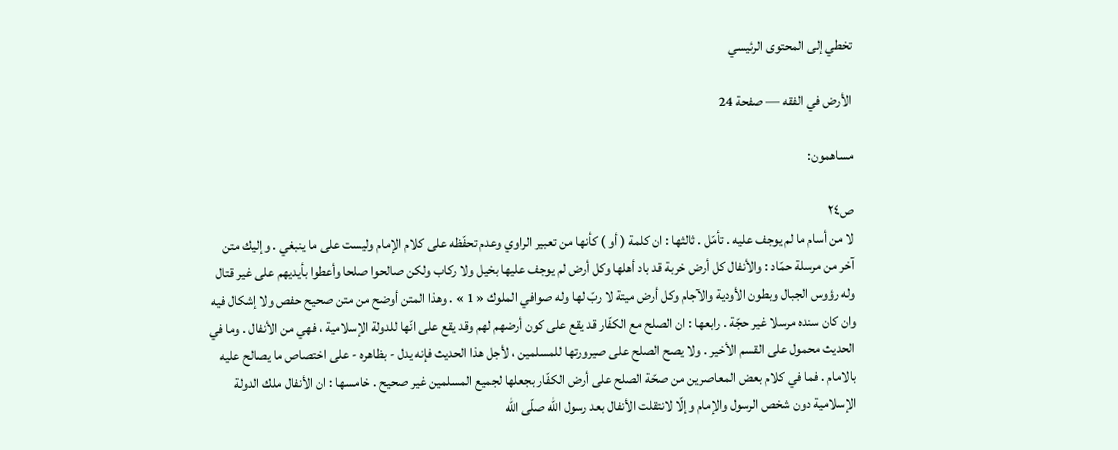تخطي إلى المحتوى الرئيسي

الأرض في الفقه — صفحة 24

مساهمون:

ص٢٤
لا من أسام ما لم يوجف عليه . تأمّل . ثالثها : ان كلمة ( أو ) كأنها من تعبير الراوي وعدم تحفّظه على كلام الإمام وليست على ما ينبغي . وإليك متن آخر من مرسلة حمّاد : والأنفال كل أرض خربة قد باد أهلها وكل أرض لم يوجف عليها بخيل ولا ركاب ولكن صالحوا صلحا وأعطوا بأيديهم على غير قتال وله رؤوس الجبال وبطون الأودية والآجام وكل أرض ميتة لا ربّ لها وله صوافي الملوك « 1 » . وهذا المتن أوضح من متن صحيح حفص ولا إشكال فيه وان كان سنده مرسلا غير حجّة . رابعها : ان الصلح مع الكفّار قد يقع على كون أرضهم لهم وقد يقع على انّها للدولة الإسلامية ، فهي من الأنفال . وما في الحديث محمول على القسم الأخير . ولا يصح الصلح على صيرورتها للمسلمين ، لأجل هذا الحديث فإنه يدل - بظاهره - على اختصاص ما يصالح عليه بالامام . فما في كلام بعض المعاصرين من صحّة الصلح على أرض الكفّار بجعلها لجميع المسلمين غير صحيح . خامسها : ان الأنفال ملك الدولة الإسلامية دون شخص الرسول والإمام وإلّا لانتقلت الأنفال بعد رسول اللّه صلّى اللّه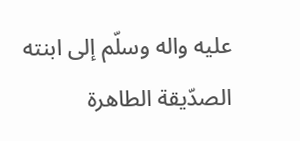عليه واله وسلّم إلى ابنته الصدّيقة الطاهرة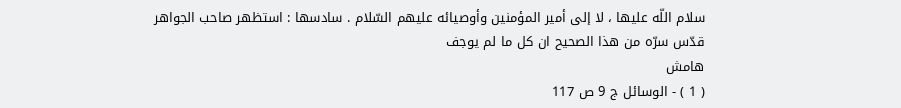سلام اللّه عليها ، لا إلى أمير المؤمنين وأوصيائه عليهم السّلام . سادسها : استظهر صاحب الجواهر قدّس سرّه من هذا الصحيح ان كل ما لم يوجف
هامش
( 1 ) - الوسائل ج 9 ص 117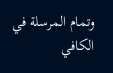وتمام المرسلة في الكافي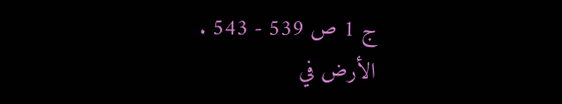ج 1 ص 539 - 543 .
الأرض في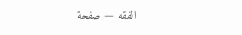الفقه — صفحة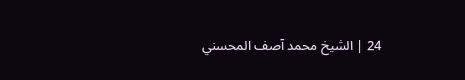24 | الشيخ محمد آصف المحسني